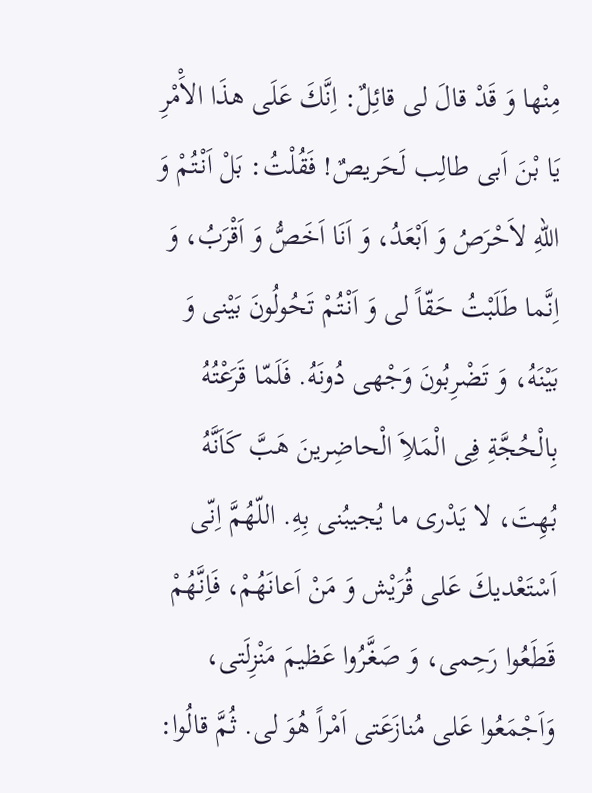مِنْها وَ قَدْ قالَ لى قائِلٌ: اِنَّكَ عَلَى هذَا الاَْمْرِ يَا بْنَ اَبى طالِب لَحَريصٌ! فَقُلْتُ: بَلْ اَنْتُمْ وَ اللّهِ لاَحْرَصُ وَ اَبْعَدُ، وَ اَنَا اَخَصُّ وَ اَقْرَبُ، وَ اِنَّما طَلَبْتُ حَقّاً لى وَ اَنْتُمْ تَحُولُونَ بَيْنى وَ بَيْنَهُ، وَ تَضْرِبُونَ وَجْهى دُونَهُ. فَلَمّا قَرَعْتُهُ بِالْحُجَّةِ فِى الْمَلاَِ الْحاضِرينَ هَبَّ كَاَنَّهُ بُهِتَ، لا يَدْرى ما يُجيبُنى بِهِ. اللّهُمَّ اِنّى اَسْتَعْديكَ عَلى قُرَيْش وَ مَنْ اَعانَهُمْ، فَاِنَّهُمْ قَطَعُوا رَحِمى، وَ صَغَّرُوا عَظيمَ مَنْزِلَتى، وَاَجْمَعُوا عَلى مُنازَعَتى اَمْراً هُوَ لى. ثُمَّ قالُوا: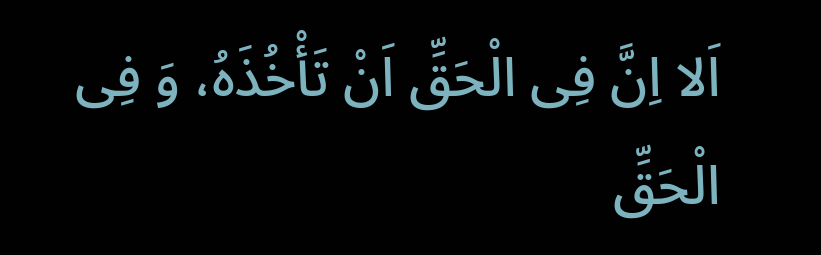اَلا اِنَّ فِى الْحَقِّ اَنْ تَأْخُذَهُ، وَ فِى الْحَقِّ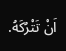اَنْ تَتْرُكَهُ.